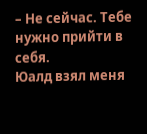– Не сейчас. Тебе нужно прийти в себя.
Юалд взял меня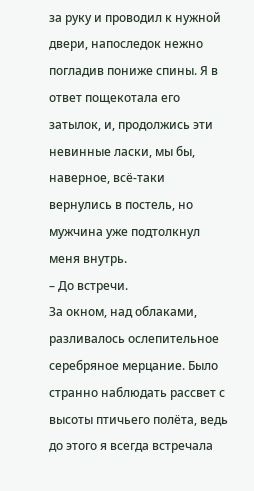за руку и проводил к нужной двери, напоследок нежно погладив пониже спины. Я в ответ пощекотала его затылок, и, продолжись эти невинные ласки, мы бы, наверное, всё-таки вернулись в постель, но мужчина уже подтолкнул меня внутрь.
– До встречи.
За окном, над облаками, разливалось ослепительное серебряное мерцание. Было странно наблюдать рассвет с высоты птичьего полёта, ведь до этого я всегда встречала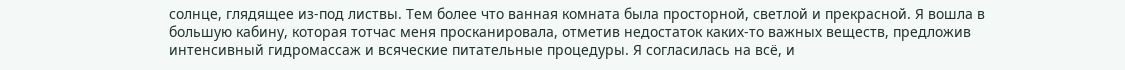солнце, глядящее из-под листвы. Тем более что ванная комната была просторной, светлой и прекрасной. Я вошла в большую кабину, которая тотчас меня просканировала, отметив недостаток каких-то важных веществ, предложив интенсивный гидромассаж и всяческие питательные процедуры. Я согласилась на всё, и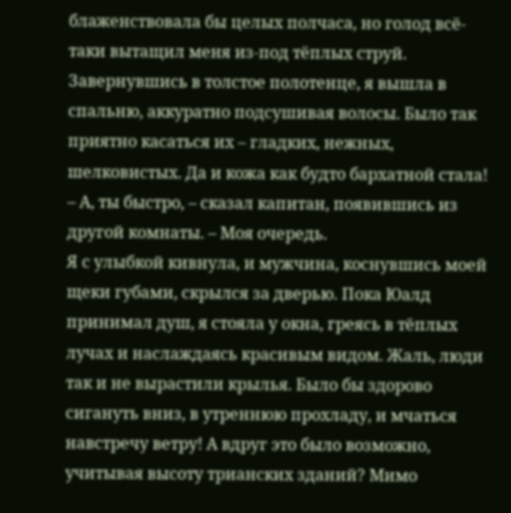блаженствовала бы целых полчаса, но голод всё-таки вытащил меня из-под тёплых струй.
Завернувшись в толстое полотенце, я вышла в спальню, аккуратно подсушивая волосы. Было так приятно касаться их – гладких, нежных, шелковистых. Да и кожа как будто бархатной стала!
– А, ты быстро, – сказал капитан, появившись из другой комнаты. – Моя очередь.
Я с улыбкой кивнула, и мужчина, коснувшись моей щеки губами, скрылся за дверью. Пока Юалд принимал душ, я стояла у окна, греясь в тёплых лучах и наслаждаясь красивым видом. Жаль, люди так и не вырастили крылья. Было бы здорово сигануть вниз, в утреннюю прохладу, и мчаться навстречу ветру! А вдруг это было возможно, учитывая высоту трианских зданий? Мимо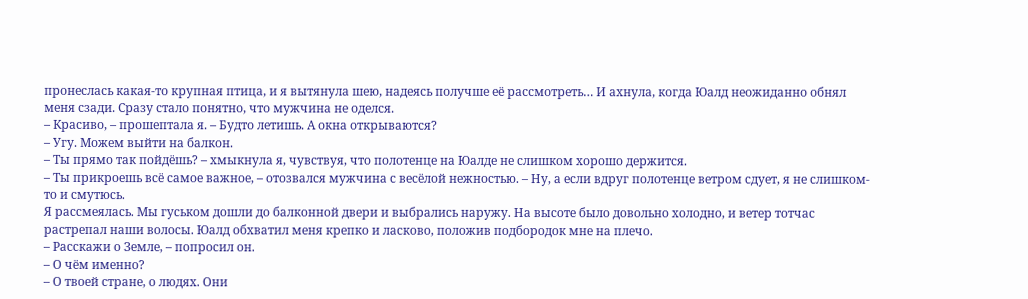пронеслась какая-то крупная птица, и я вытянула шею, надеясь получше её рассмотреть… И ахнула, когда Юалд неожиданно обнял меня сзади. Сразу стало понятно, что мужчина не оделся.
– Красиво, – прошептала я. – Будто летишь. А окна открываются?
– Угу. Можем выйти на балкон.
– Ты прямо так пойдёшь? – хмыкнула я, чувствуя, что полотенце на Юалде не слишком хорошо держится.
– Ты прикроешь всё самое важное, – отозвался мужчина с весёлой нежностью. – Ну, а если вдруг полотенце ветром сдует, я не слишком-то и смутюсь.
Я рассмеялась. Мы гуськом дошли до балконной двери и выбрались наружу. На высоте было довольно холодно, и ветер тотчас растрепал наши волосы. Юалд обхватил меня крепко и ласково, положив подбородок мне на плечо.
– Расскажи о Земле, – попросил он.
– О чём именно?
– О твоей стране, о людях. Они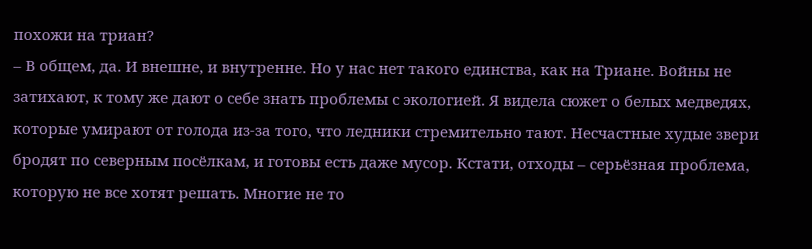похожи на триан?
– В общем, да. И внешне, и внутренне. Но у нас нет такого единства, как на Триане. Войны не затихают, к тому же дают о себе знать проблемы с экологией. Я видела сюжет о белых медведях, которые умирают от голода из-за того, что ледники стремительно тают. Несчастные худые звери бродят по северным посёлкам, и готовы есть даже мусор. Кстати, отходы – серьёзная проблема, которую не все хотят решать. Многие не то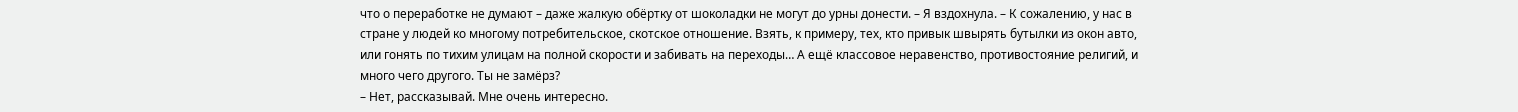что о переработке не думают – даже жалкую обёртку от шоколадки не могут до урны донести. – Я вздохнула. – К сожалению, у нас в стране у людей ко многому потребительское, скотское отношение. Взять, к примеру, тех, кто привык швырять бутылки из окон авто, или гонять по тихим улицам на полной скорости и забивать на переходы… А ещё классовое неравенство, противостояние религий, и много чего другого. Ты не замёрз?
– Нет, рассказывай. Мне очень интересно.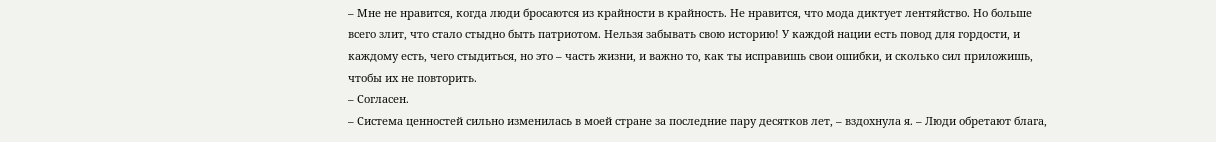– Мне не нравится, когда люди бросаются из крайности в крайность. Не нравится, что мода диктует лентяйство. Но больше всего злит, что стало стыдно быть патриотом. Нельзя забывать свою историю! У каждой нации есть повод для гордости, и каждому есть, чего стыдиться, но это – часть жизни, и важно то, как ты исправишь свои ошибки, и сколько сил приложишь, чтобы их не повторить.
– Согласен.
– Система ценностей сильно изменилась в моей стране за последние пару десятков лет, – вздохнула я. – Люди обретают блага,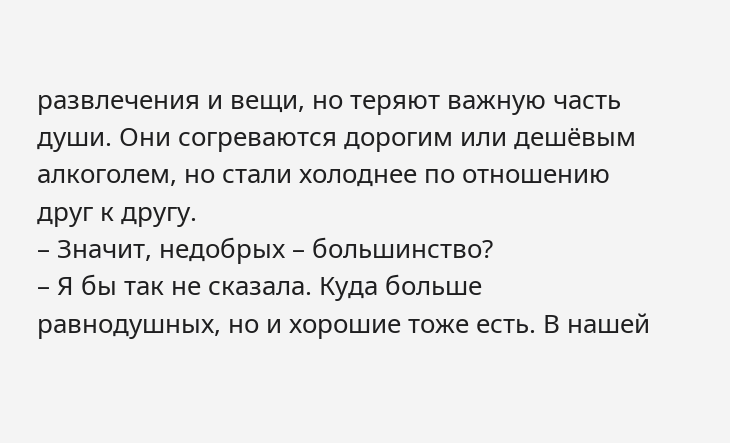развлечения и вещи, но теряют важную часть души. Они согреваются дорогим или дешёвым алкоголем, но стали холоднее по отношению друг к другу.
– Значит, недобрых – большинство?
– Я бы так не сказала. Куда больше равнодушных, но и хорошие тоже есть. В нашей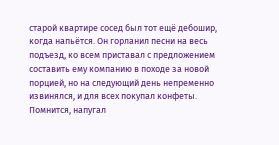старой квартире сосед был тот ещё дебошир, когда напьётся. Он горланил песни на весь подъезд, ко всем приставал с предложением составить ему компанию в походе за новой порцией, но на следующий день непременно извинялся, и для всех покупал конфеты. Помнится, напугал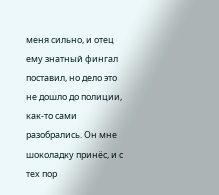меня сильно, и отец ему знатный фингал поставил, но дело это не дошло до полиции, как-то сами разобрались. Он мне шоколадку принёс, и с тех пор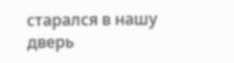старался в нашу дверь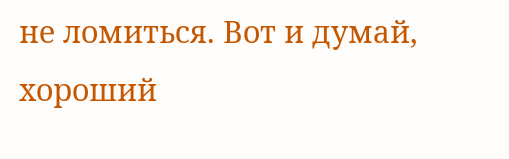не ломиться. Вот и думай, хороший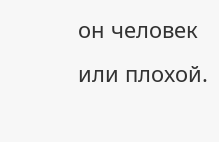он человек или плохой.